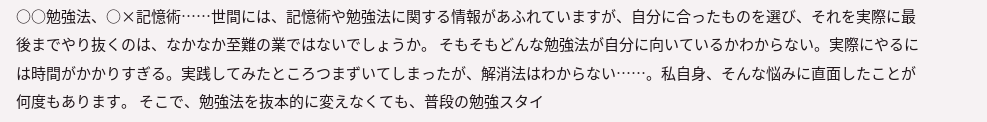○○勉強法、○×記憶術……世間には、記憶術や勉強法に関する情報があふれていますが、自分に合ったものを選び、それを実際に最後までやり抜くのは、なかなか至難の業ではないでしょうか。 そもそもどんな勉強法が自分に向いているかわからない。実際にやるには時間がかかりすぎる。実践してみたところつまずいてしまったが、解消法はわからない……。私自身、そんな悩みに直面したことが何度もあります。 そこで、勉強法を抜本的に変えなくても、普段の勉強スタイ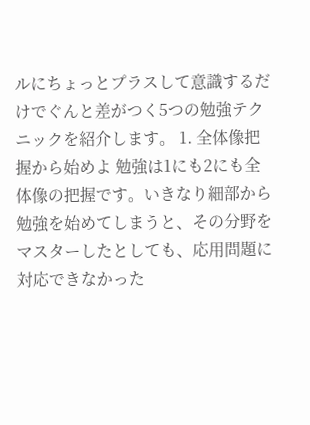ルにちょっとプラスして意識するだけでぐんと差がつく5つの勉強テクニックを紹介します。 1. 全体像把握から始めよ 勉強は1にも2にも全体像の把握です。いきなり細部から勉強を始めてしまうと、その分野をマスターしたとしても、応用問題に対応できなかった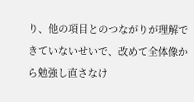り、他の項目とのつながりが理解できていないせいで、改めて全体像から勉強し直さなけ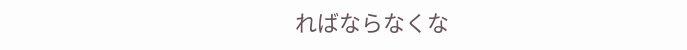ればならなくな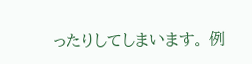ったりしてしまいます。 例